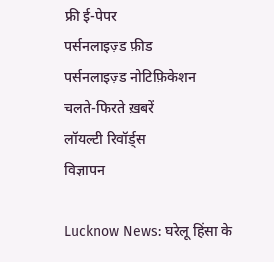फ्री ई-पेपर
पर्सनलाइज़्ड फ़ीड
पर्सनलाइज़्ड नोटिफ़िकेशन
चलते-फिरते ख़बरें
लॉयल्टी रिवॉर्ड्स
विज्ञापन

Lucknow News: घरेलू हिंसा के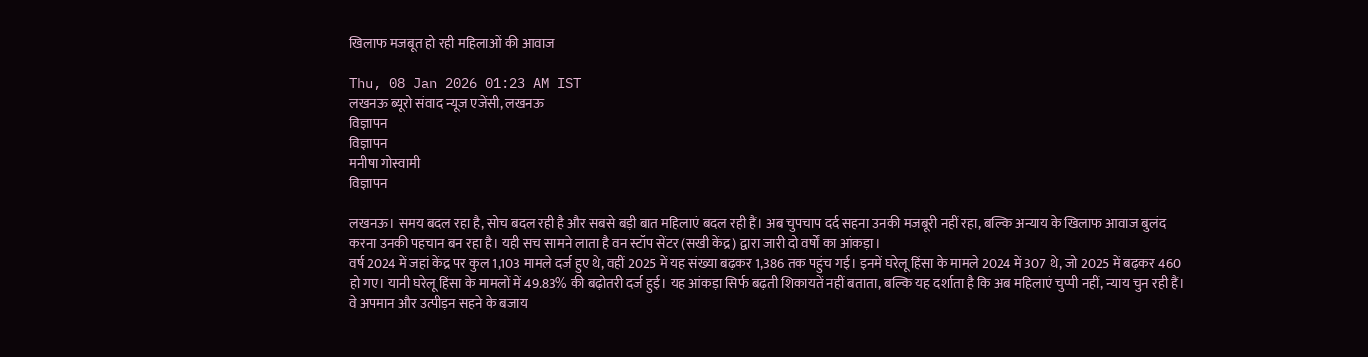खिलाफ मजबूत हो रही महिलाओं की आवाज

Thu, 08 Jan 2026 01:23 AM IST
लखनऊ ब्यूरो संवाद न्यूज एजेंसी, लखनऊ
विज्ञापन
विज्ञापन
मनीषा गोस्वामी
विज्ञापन

लखनऊ। समय बदल रहा है, सोच बदल रही है और सबसे बड़ी बात महिलाएं बदल रही हैं। अब चुपचाप दर्द सहना उनकी मजबूरी नहीं रहा, बल्कि अन्याय के खिलाफ आवाज बुलंद करना उनकी पहचान बन रहा है। यही सच सामने लाता है वन स्टॉप सेंटर (सखी केंद्र) द्वारा जारी दो वर्षों का आंकड़ा।
वर्ष 2024 में जहां केंद्र पर कुल 1,103 मामले दर्ज हुए थे, वहीं 2025 में यह संख्या बढ़कर 1,386 तक पहुंच गई। इनमें घरेलू हिंसा के मामले 2024 में 307 थे, जो 2025 में बढ़कर 460 हो गए। यानी घरेलू हिंसा के मामलों में 49.83% की बढ़ोतरी दर्ज हुई। यह आंकड़ा सिर्फ बढ़ती शिकायतें नहीं बताता, बल्कि यह दर्शाता है कि अब महिलाएं चुप्पी नहीं, न्याय चुन रही हैं। वे अपमान और उत्पीड़न सहने के बजाय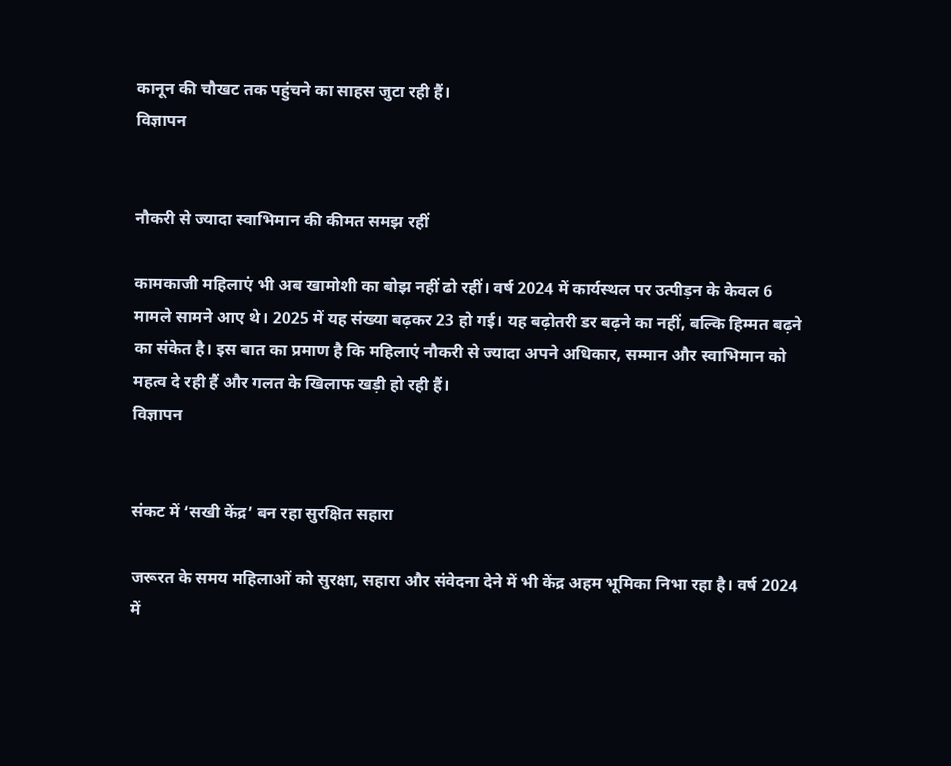कानून की चौखट तक पहुंचने का साहस जुटा रही हैं।
विज्ञापन


नौकरी से ज्यादा स्वाभिमान की कीमत समझ रहीं

कामकाजी महिलाएं भी अब खामोशी का बोझ नहीं ढो रहीं। वर्ष 2024 में कार्यस्थल पर उत्पीड़न के केवल 6 मामले सामने आए थे। 2025 में यह संख्या बढ़कर 23 हो गई। यह बढ़ोतरी डर बढ़ने का नहीं, बल्कि हिम्मत बढ़ने का संकेत है। इस बात का प्रमाण है कि महिलाएं नौकरी से ज्यादा अपने अधिकार, सम्मान और स्वाभिमान को महत्व दे रही हैं और गलत के खिलाफ खड़ी हो रही हैं।
विज्ञापन


संकट में ‘सखी केंद्र’ बन रहा सुरक्षित सहारा

जरूरत के समय महिलाओं को सुरक्षा, सहारा और संवेदना देने में भी केंद्र अहम भूमिका निभा रहा है। वर्ष 2024 में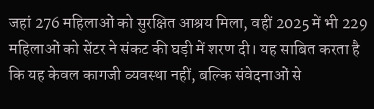जहां 276 महिलाओं को सुरक्षित आश्रय मिला, वहीं 2025 में भी 229 महिलाओं को सेंटर ने संकट की घड़ी में शरण दी। यह साबित करता है कि यह केवल कागजी व्यवस्था नहीं, बल्कि संवेदनाओं से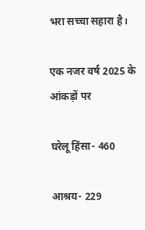भरा सच्चा सहारा है।

एक नजर वर्ष 2025 के आंकड़ों पर

घरेलू हिंसा- 460

आश्रय- 229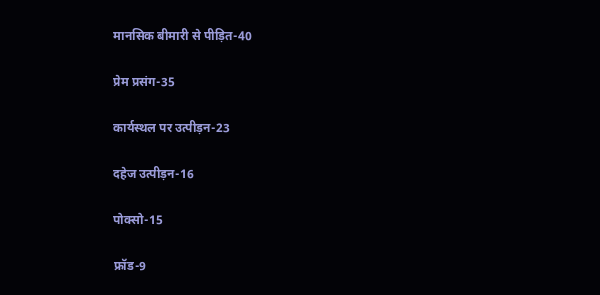मानसिक बीमारी से पीड़ित-40

प्रेम प्रसंग-35

कार्यस्थल पर उत्पीड़न-23

दहेज उत्पीड़न-16

पोक्सो-15

फ्रॉड-9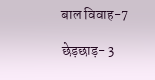बाल विवाह-7

छेड़छाड़- 3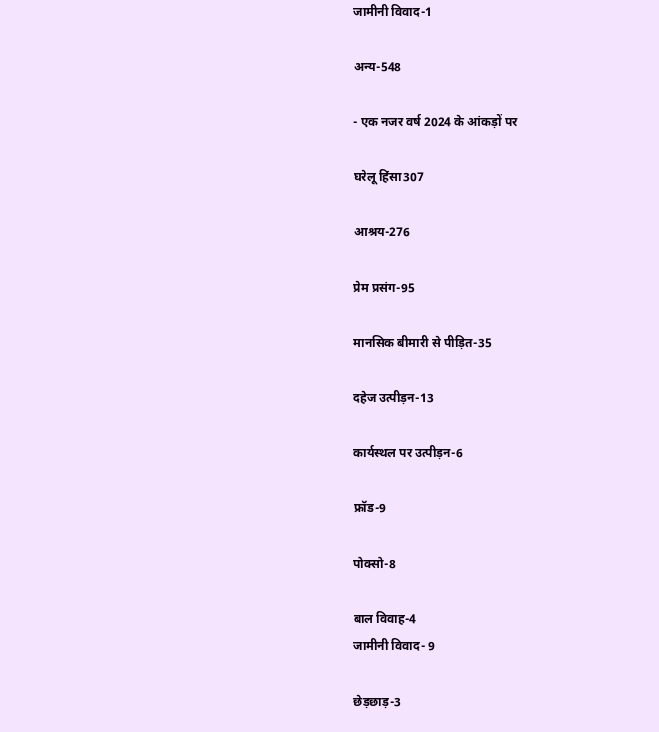जामीनी विवाद-1

अन्य-548

- एक नजर वर्ष 2024 के आंकड़ों पर

घरेलू हिंसा307

आश्रय-276

प्रेम प्रसंग-95

मानसिक बीमारी से पीड़ित-35

दहेज उत्पीड़न-13

कार्यस्थल पर उत्पीड़न-6

फ्रॉड-9

पोक्सो-8

बाल विवाह-4
जामीनी विवाद- 9

छेड़छाड़-3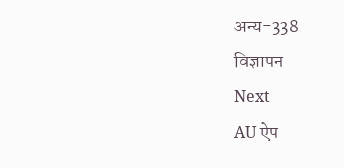अन्य-338
विज्ञापन
Next
AU ऐप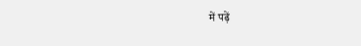में पढ़ें